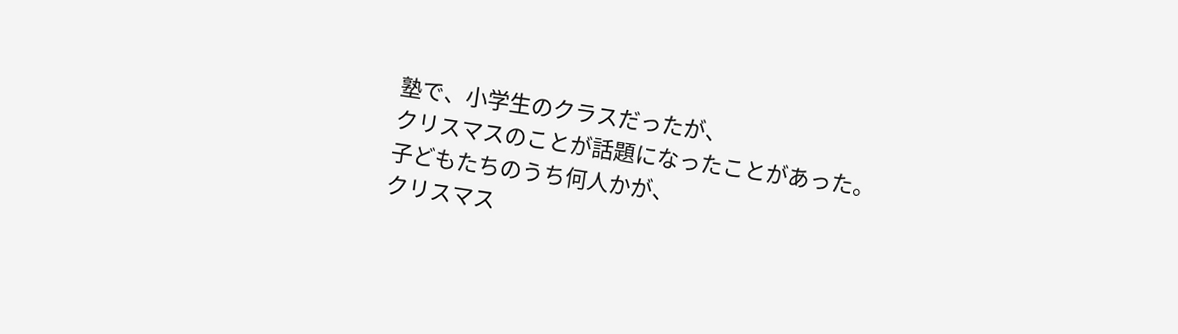塾で、小学生のクラスだったが、
クリスマスのことが話題になったことがあった。
子どもたちのうち何人かが、
クリスマス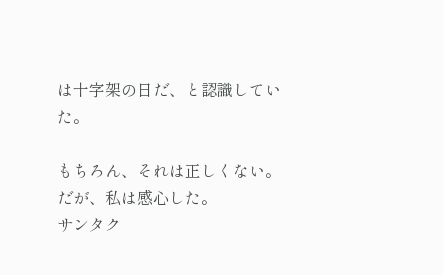は十字架の日だ、と認識していた。

もちろん、それは正しくない。
だが、私は感心した。
サンタク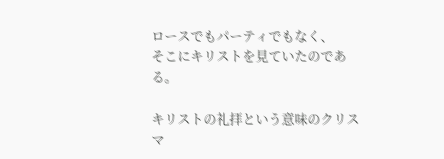ロースでもパーティでもなく、
そこにキリストを見ていたのである。

キリストの礼拝という意味のクリスマ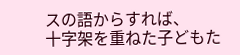スの語からすれば、
十字架を重ねた子どもた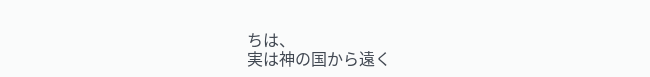ちは、
実は神の国から遠く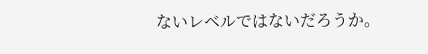ないレベルではないだろうか。